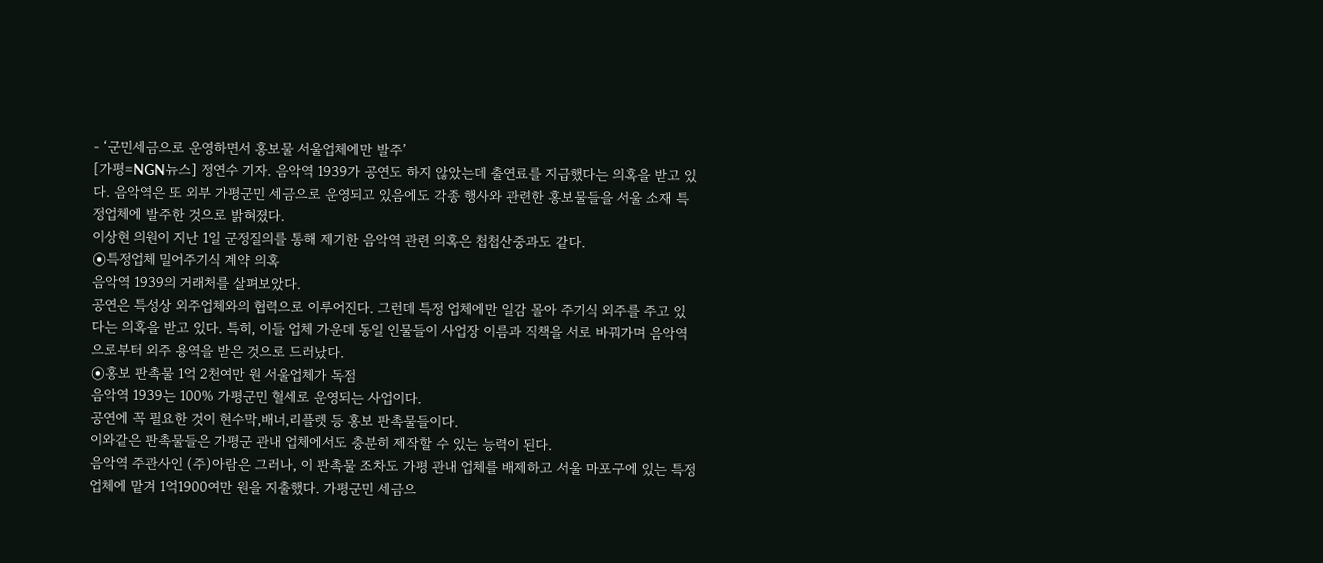- ‘군민세금으로 운영하면서 홍보물 서울업체에만 발주’
[가평=NGN뉴스] 정연수 기자. 음악역 1939가 공연도 하지 않았는데 출연료를 지급했다는 의혹을 받고 있다. 음악역은 또 외부 가평군민 세금으로 운영되고 있음에도 각종 행사와 관련한 홍보물들을 서울 소재 특정업체에 발주한 것으로 밝혀졌다.
이상현 의원이 지난 1일 군정질의를 통해 제기한 음악역 관련 의혹은 첩첩산중과도 같다.
⦿특정업체 밀어주기식 계약 의혹
음악역 1939의 거래처를 살펴보았다.
공연은 특성상 외주업체와의 협력으로 이루어진다. 그런데 특정 업체에만 일감 몰아 주기식 외주를 주고 있다는 의혹을 받고 있다. 특히, 이들 업체 가운데 동일 인물들이 사업장 이름과 직책을 서로 바꿔가며 음악역으로부터 외주 용역을 받은 것으로 드러났다.
⦿홍보 판촉물 1억 2천여만 원 서울업체가 독점
음악역 1939는 100% 가평군민 혈세로 운영되는 사업이다.
공연에 꼭 필요한 것이 현수막,배너,리플렛 등 홍보 판촉물들이다.
이와같은 판촉물들은 가평군 관내 업체에서도 충분히 제작할 수 있는 능력이 된다.
음악역 주관사인 (주)아람은 그러나, 이 판촉물 조차도 가평 관내 업체를 배제하고 서울 마포구에 있는 특정업체에 맡겨 1억1900여만 원을 지출했다. 가평군민 세금으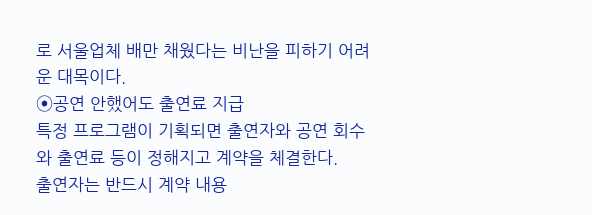로 서울업체 배만 채웠다는 비난을 피하기 어려운 대목이다.
⦿공연 안했어도 출연료 지급
특정 프로그램이 기획되면 출연자와 공연 회수와 출연료 등이 정해지고 계약을 체결한다.
출연자는 반드시 계약 내용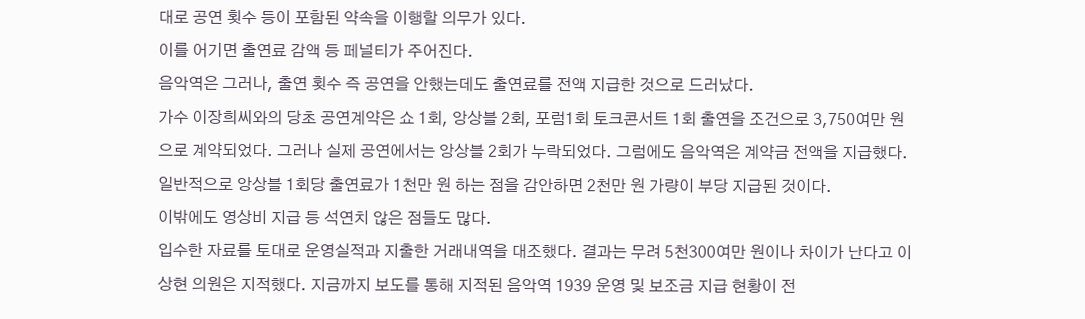대로 공연 횟수 등이 포함된 약속을 이행할 의무가 있다.
이를 어기면 출연료 감액 등 페널티가 주어진다.
음악역은 그러나, 출연 횟수 즉 공연을 안했는데도 출연료를 전액 지급한 것으로 드러났다.
가수 이장희씨와의 당초 공연계약은 쇼 1회, 앙상블 2회, 포럼1회 토크콘서트 1회 출연을 조건으로 3,750여만 원으로 계약되었다. 그러나 실제 공연에서는 앙상블 2회가 누락되었다. 그럼에도 음악역은 계약금 전액을 지급했다. 일반적으로 앙상블 1회당 출연료가 1천만 원 하는 점을 감안하면 2천만 원 가량이 부당 지급된 것이다.
이밖에도 영상비 지급 등 석연치 않은 점들도 많다.
입수한 자료를 토대로 운영실적과 지출한 거래내역을 대조했다. 결과는 무려 5천300여만 원이나 차이가 난다고 이상현 의원은 지적했다. 지금까지 보도를 통해 지적된 음악역 1939 운영 및 보조금 지급 현황이 전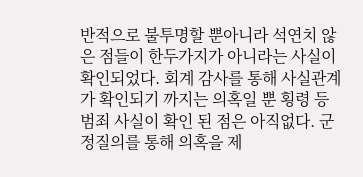반적으로 불투명할 뿐아니라 석연치 않은 점들이 한두가지가 아니라는 사실이 확인되었다. 회계 감사를 통해 사실관계가 확인되기 까지는 의혹일 뿐 횡령 등 범죄 사실이 확인 된 점은 아직없다. 군정질의를 통해 의혹을 제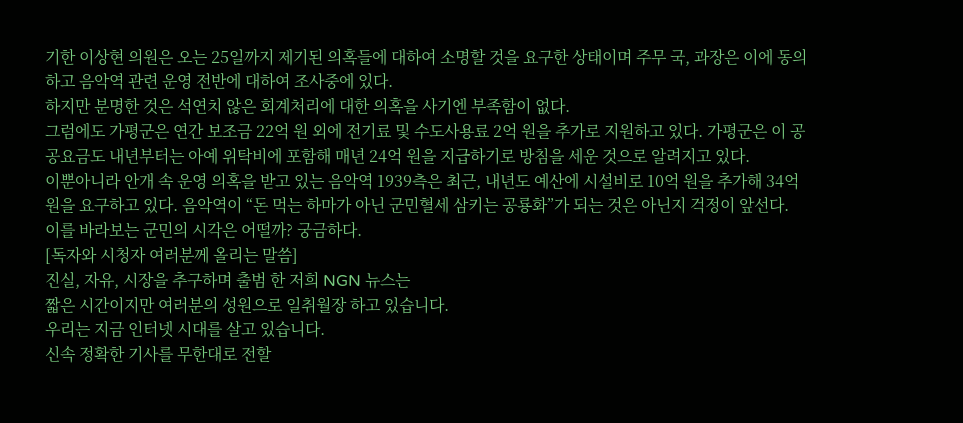기한 이상현 의원은 오는 25일까지 제기된 의혹들에 대하여 소명할 것을 요구한 상태이며 주무 국, 과장은 이에 동의하고 음악역 관련 운영 전반에 대하여 조사중에 있다.
하지만 분명한 것은 석연치 않은 회계처리에 대한 의혹을 사기엔 부족함이 없다.
그럼에도 가평군은 연간 보조금 22억 원 외에 전기료 및 수도사용료 2억 원을 추가로 지원하고 있다. 가평군은 이 공공요금도 내년부터는 아예 위탁비에 포함해 매년 24억 원을 지급하기로 방침을 세운 것으로 알려지고 있다.
이뿐아니라 안개 속 운영 의혹을 받고 있는 음악역 1939측은 최근, 내년도 예산에 시설비로 10억 원을 추가해 34억 원을 요구하고 있다. 음악역이 “돈 먹는 하마가 아닌 군민혈세 삼키는 공룡화”가 되는 것은 아닌지 걱정이 앞선다.
이를 바라보는 군민의 시각은 어떨까? 궁금하다.
[독자와 시청자 여러분께 올리는 말씀]
진실, 자유, 시장을 추구하며 출범 한 저희 NGN 뉴스는
짧은 시간이지만 여러분의 성원으로 일취월장 하고 있습니다.
우리는 지금 인터넷 시대를 살고 있습니다.
신속 정확한 기사를 무한대로 전할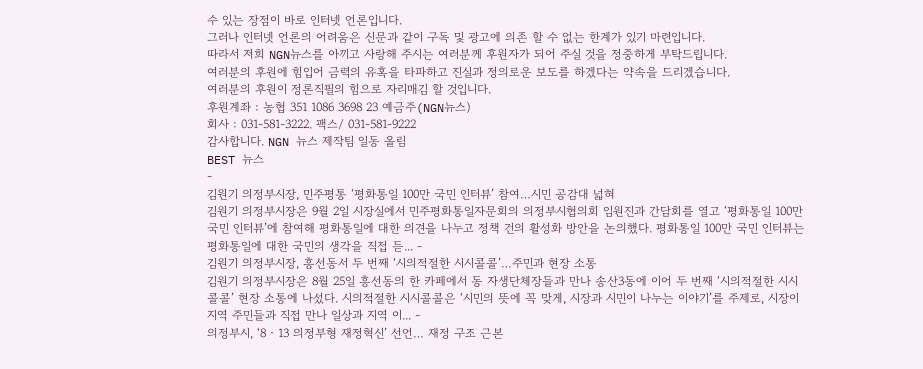수 있는 장점이 바로 인터넷 언론입니다.
그러나 인터넷 언론의 어려움은 신문과 같이 구독 및 광고에 의존 할 수 없는 한계가 있기 마련입니다.
따라서 저희 NGN뉴스를 아끼고 사랑해 주시는 여러분께 후원자가 되어 주실 것을 정중하게 부탁드립니다.
여러분의 후원에 힘입어 금력의 유혹을 타파하고 진실과 정의로운 보도를 하겠다는 약속을 드리겠습니다.
여러분의 후원이 정론직필의 힘으로 자리매김 할 것입니다.
후원계좌 : 농협 351 1086 3698 23 예금주(NGN뉴스)
회사 : 031-581-3222. 팩스/ 031-581-9222
감사합니다. NGN 뉴스 제작팀 일동 올림
BEST 뉴스
-
김원기 의정부시장, 민주평통 ‘평화통일 100만 국민 인터뷰’ 참여…시민 공감대 넓혀
김원기 의정부시장은 9월 2일 시장실에서 민주평화통일자문회의 의정부시협의회 임원진과 간담회를 열고 ‘평화통일 100만 국민 인터뷰’에 참여해 평화통일에 대한 의견을 나누고 정책 건의 활성화 방안을 논의했다. 평화통일 100만 국민 인터뷰는 평화통일에 대한 국민의 생각을 직접 듣... -
김원기 의정부시장, 흥선동서 두 번째 ‘시의적절한 시시콜콜’…주민과 현장 소통
김원기 의정부시장은 8월 25일 흥선동의 한 카페에서 동 자생단체장들과 만나 송산3동에 이어 두 번째 ‘시의적절한 시시콜콜’ 현장 소통에 나섰다. 시의적절한 시시콜콜은 ‘시민의 뜻에 꼭 맞게, 시장과 시민이 나누는 이야기’를 주제로, 시장이 지역 주민들과 직접 만나 일상과 지역 이... -
의정부시, ‘8‧13 의정부형 재정혁신’ 선언… 재정 구조 근본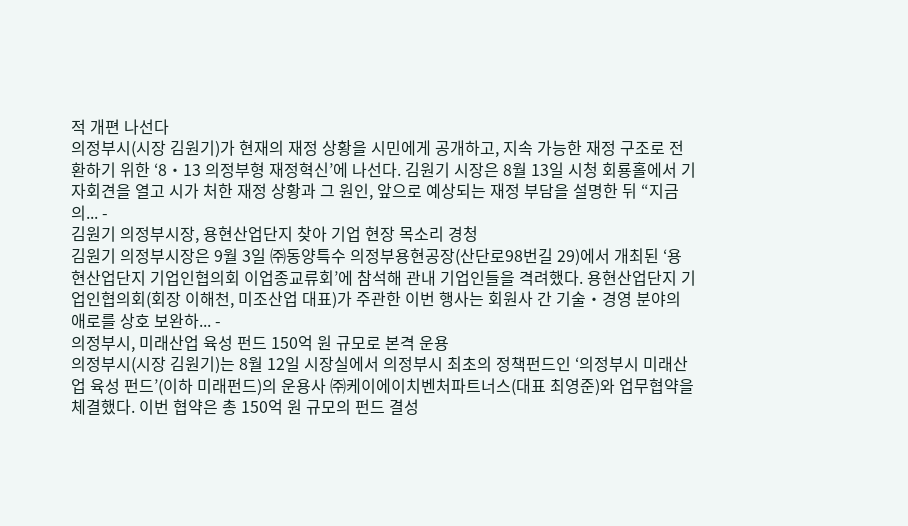적 개편 나선다
의정부시(시장 김원기)가 현재의 재정 상황을 시민에게 공개하고, 지속 가능한 재정 구조로 전환하기 위한 ‘8‧13 의정부형 재정혁신’에 나선다. 김원기 시장은 8월 13일 시청 회룡홀에서 기자회견을 열고 시가 처한 재정 상황과 그 원인, 앞으로 예상되는 재정 부담을 설명한 뒤 “지금의... -
김원기 의정부시장, 용현산업단지 찾아 기업 현장 목소리 경청
김원기 의정부시장은 9월 3일 ㈜동양특수 의정부용현공장(산단로98번길 29)에서 개최된 ‘용현산업단지 기업인협의회 이업종교류회’에 참석해 관내 기업인들을 격려했다. 용현산업단지 기업인협의회(회장 이해천, 미조산업 대표)가 주관한 이번 행사는 회원사 간 기술‧경영 분야의 애로를 상호 보완하... -
의정부시, 미래산업 육성 펀드 150억 원 규모로 본격 운용
의정부시(시장 김원기)는 8월 12일 시장실에서 의정부시 최초의 정책펀드인 ‘의정부시 미래산업 육성 펀드’(이하 미래펀드)의 운용사 ㈜케이에이치벤처파트너스(대표 최영준)와 업무협약을 체결했다. 이번 협약은 총 150억 원 규모의 펀드 결성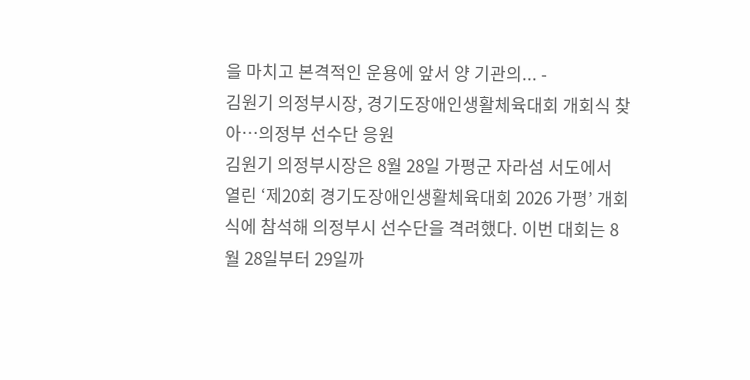을 마치고 본격적인 운용에 앞서 양 기관의... -
김원기 의정부시장, 경기도장애인생활체육대회 개회식 찾아…의정부 선수단 응원
김원기 의정부시장은 8월 28일 가평군 자라섬 서도에서 열린 ‘제20회 경기도장애인생활체육대회 2026 가평’ 개회식에 참석해 의정부시 선수단을 격려했다. 이번 대회는 8월 28일부터 29일까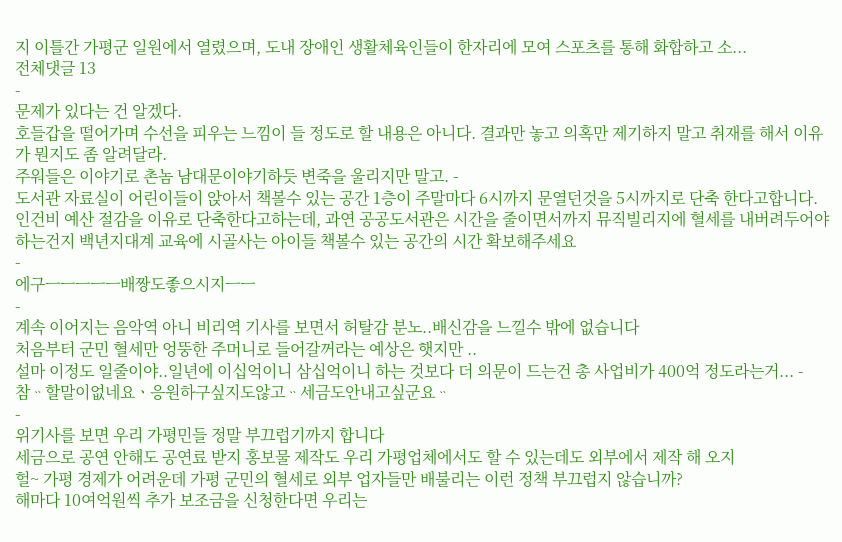지 이틀간 가평군 일원에서 열렸으며, 도내 장애인 생활체육인들이 한자리에 모여 스포츠를 통해 화합하고 소...
전체댓글 13
-
문제가 있다는 건 알겠다.
호들갑을 떨어가며 수선을 피우는 느낌이 들 정도로 할 내용은 아니다. 결과만 놓고 의혹만 제기하지 말고 취재를 해서 이유가 뭔지도 좀 알려달라.
주워들은 이야기로 촌놈 남대문이야기하듯 변죽을 울리지만 말고. -
도서관 자료실이 어린이들이 앉아서 책볼수 있는 공간 1층이 주말마다 6시까지 문열던것을 5시까지로 단축 한다고합니다. 인건비 예산 절감을 이유로 단축한다고하는데, 과연 공공도서관은 시간을 줄이면서까지 뮤직빌리지에 혈세를 내버려두어야하는건지 백년지대계 교육에 시골사는 아이들 책볼수 있는 공간의 시간 확보해주세요
-
에구ㅡㅡㅡㅡㅡ배짱도좋으시지ㅡㅡ
-
계속 이어지는 음악역 아니 비리역 기사를 보면서 허탈감 분노..배신감을 느낄수 밖에 없습니다
처음부터 군민 혈세만 엉뚱한 주머니로 들어갈꺼라는 예상은 햇지만 ..
설마 이정도 일줄이야..일년에 이십억이니 삼십억이니 하는 것보다 더 의문이 드는건 총 사업비가 400억 정도라는거... -
참ᆢ할말이없네요ㆍ응원하구싶지도않고ᆢ세금도안내고싶군요ᆢ
-
위기사를 보면 우리 가평민들 정말 부끄럽기까지 합니다
세금으로 공연 안해도 공연료 받지 홍보물 제작도 우리 가평업체에서도 할 수 있는데도 외부에서 제작 해 오지
헐~ 가평 경제가 어려운데 가평 군민의 혈세로 외부 업자들만 배불리는 이런 정책 부끄럽지 않습니까?
해마다 10여억원씩 추가 보조금을 신청한다면 우리는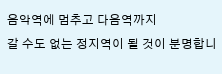음악역에 멈추고 다음역까지
갈 수도 없는 정지역이 될 것이 분명합니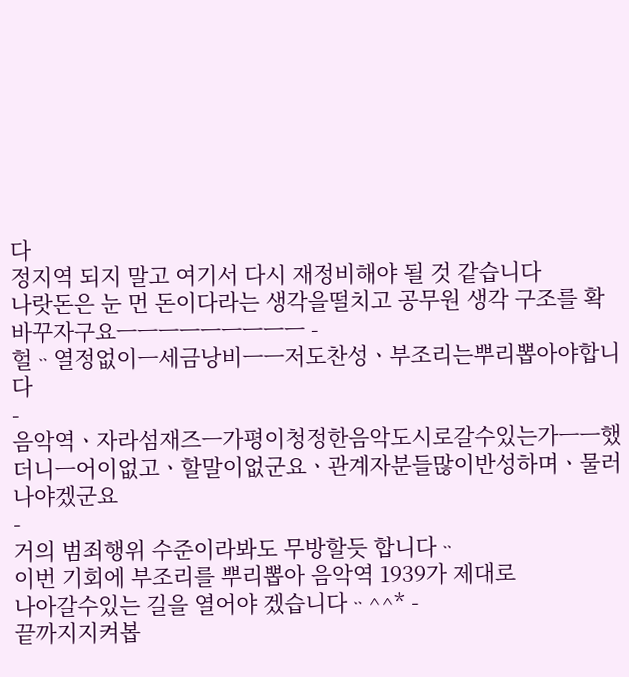다
정지역 되지 말고 여기서 다시 재정비해야 될 것 같습니다
나랏돈은 눈 먼 돈이다라는 생각을떨치고 공무원 생각 구조를 확 바꾸자구요ㅡㅡㅡㅡㅡㅡㅡㅡㅡ -
헐ᆢ열정없이ㅡ세금낭비ㅡㅡ저도찬성ㆍ부조리는뿌리뽑아야합니다
-
음악역ㆍ자라섬재즈ㅡ가평이청정한음악도시로갈수있는가ㅡㅡ했더니ㅡ어이없고ㆍ할말이없군요ㆍ관계자분들많이반성하며ㆍ물러나야겠군요
-
거의 범죄행위 수준이라봐도 무방할듯 합니다ᆢ
이번 기회에 부조리를 뿌리뽑아 음악역 1939가 제대로
나아갈수있는 길을 열어야 겠습니다ᆢ^^* -
끝까지지켜봅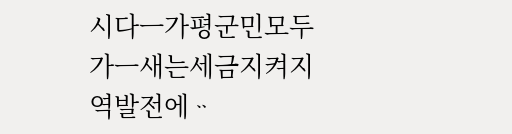시다ㅡ가평군민모두가ㅡ새는세금지켜지역발전에ᆢ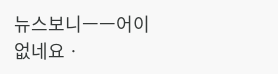뉴스보니ㅡㅡ어이없네요ㆍ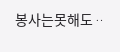봉사는못해도ᆢ